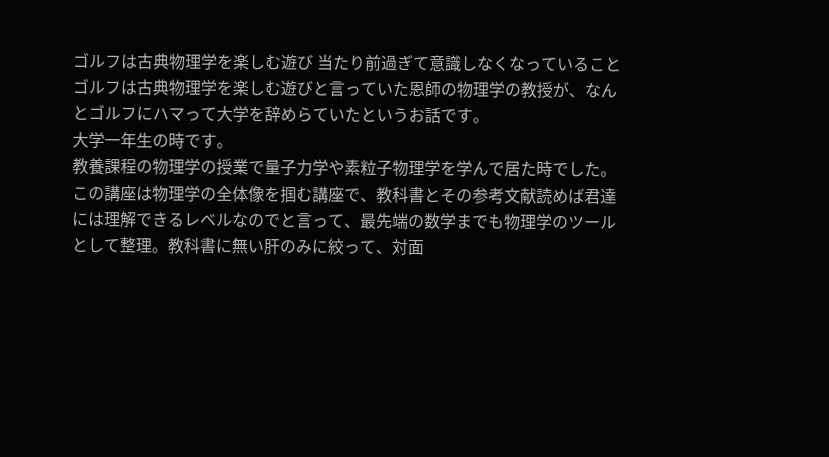ゴルフは古典物理学を楽しむ遊び 当たり前過ぎて意識しなくなっていること
ゴルフは古典物理学を楽しむ遊びと言っていた恩師の物理学の教授が、なんとゴルフにハマって大学を辞めらていたというお話です。
大学一年生の時です。
教養課程の物理学の授業で量子力学や素粒子物理学を学んで居た時でした。この講座は物理学の全体像を掴む講座で、教科書とその参考文献読めば君達には理解できるレベルなのでと言って、最先端の数学までも物理学のツールとして整理。教科書に無い肝のみに絞って、対面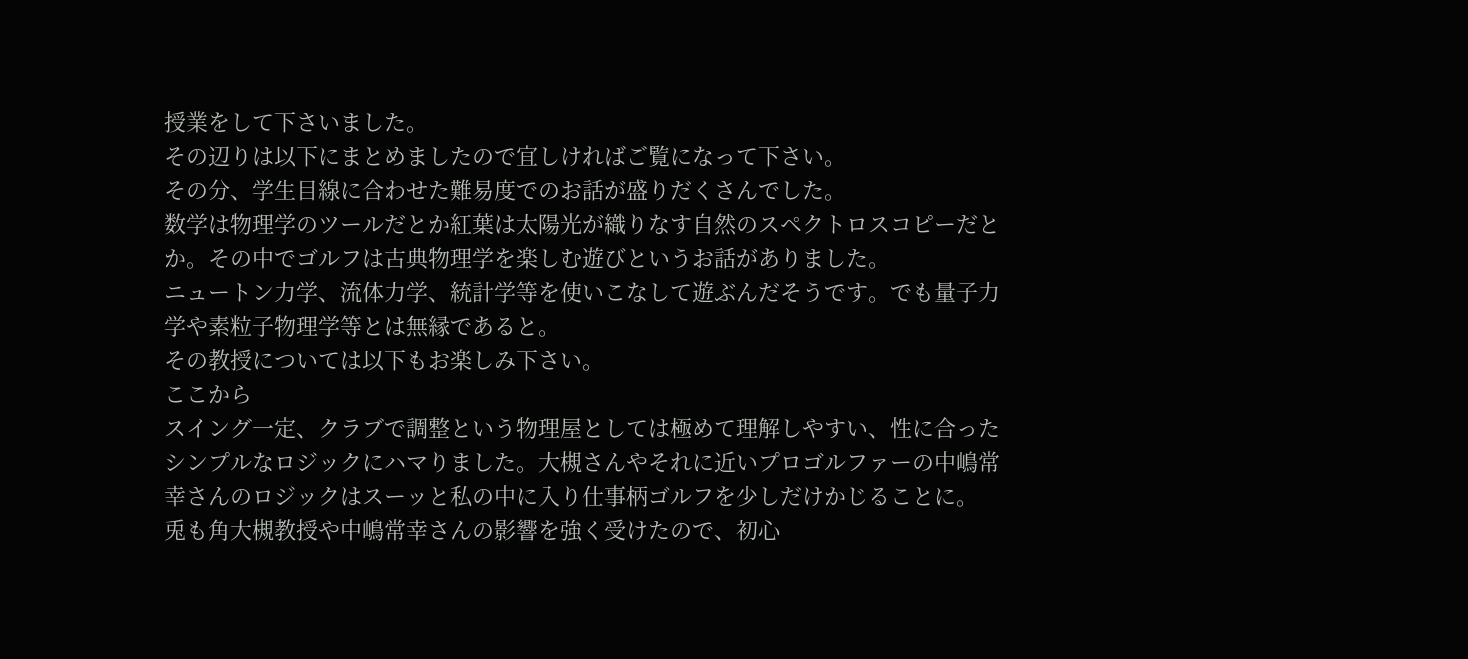授業をして下さいました。
その辺りは以下にまとめましたので宜しければご覧になって下さい。
その分、学生目線に合わせた難易度でのお話が盛りだくさんでした。
数学は物理学のツールだとか紅葉は太陽光が織りなす自然のスペクトロスコピーだとか。その中でゴルフは古典物理学を楽しむ遊びというお話がありました。
ニュートン力学、流体力学、統計学等を使いこなして遊ぶんだそうです。でも量子力学や素粒子物理学等とは無縁であると。
その教授については以下もお楽しみ下さい。
ここから
スイング一定、クラブで調整という物理屋としては極めて理解しやすい、性に合ったシンプルなロジックにハマりました。大槻さんやそれに近いプロゴルファーの中嶋常幸さんのロジックはスーッと私の中に入り仕事柄ゴルフを少しだけかじることに。
兎も角大槻教授や中嶋常幸さんの影響を強く受けたので、初心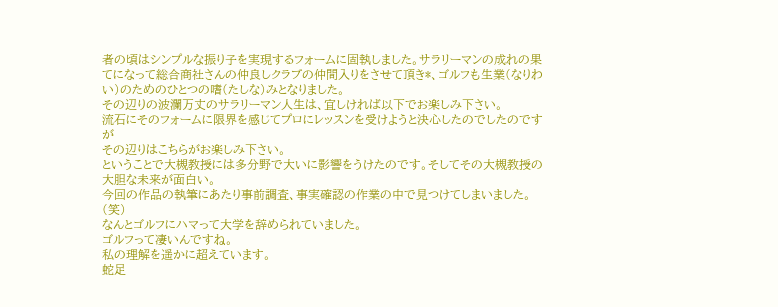者の頃はシンプルな振り子を実現するフォームに固執しました。サラリーマンの成れの果てになって総合商社さんの仲良しクラブの仲間入りをさせて頂き*、ゴルフも生業(なりわい)のためのひとつの嗜(たしな)みとなりました。
その辺りの波瀾万丈のサラリーマン人生は、宜しければ以下でお楽しみ下さい。
流石にそのフォームに限界を感じてプロにレッスンを受けようと決心したのでしたのですが
その辺りはこちらがお楽しみ下さい。
ということで大槻教授には多分野で大いに影響をうけたのです。そしてその大槻教授の大胆な未来が面白い。
今回の作品の執筆にあたり事前調査、事実確認の作業の中で見つけてしまいました。(笑)
なんとゴルフにハマって大学を辞められていました。
ゴルフって凄いんですね。
私の理解を遥かに超えています。
蛇足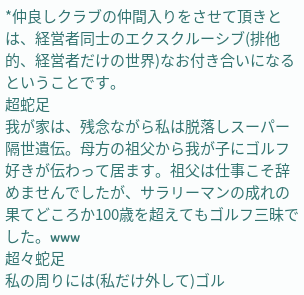*仲良しクラブの仲間入りをさせて頂きとは、経営者同士のエクスクルーシブ(排他的、経営者だけの世界)なお付き合いになるということです。
超蛇足
我が家は、残念ながら私は脱落しスーパー隔世遺伝。母方の祖父から我が子にゴルフ好きが伝わって居ます。祖父は仕事こそ辞めませんでしたが、サラリーマンの成れの果てどころか100歳を超えてもゴルフ三昧でした。www
超々蛇足
私の周りには(私だけ外して)ゴル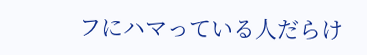フにハマっている人だらけ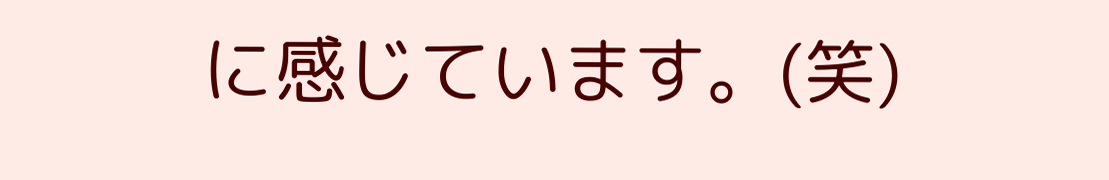に感じています。(笑)